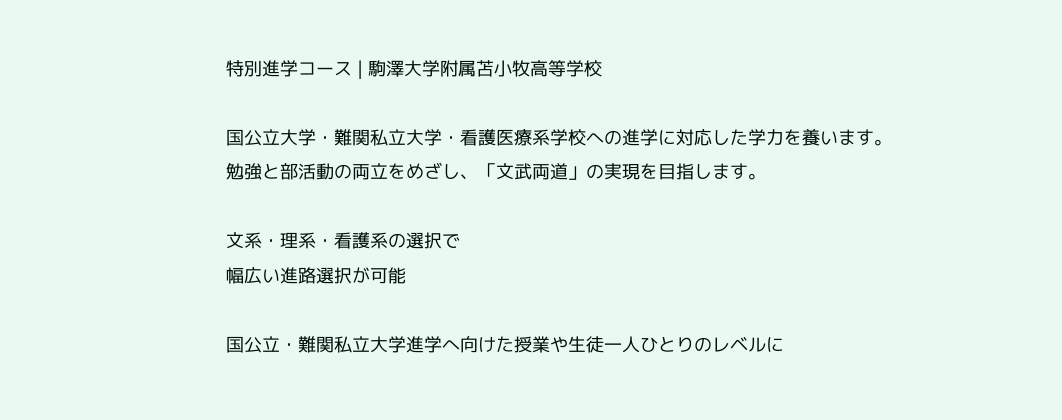特別進学コース | 駒澤大学附属苫小牧高等学校

国公立大学・難関私立大学・看護医療系学校への進学に対応した学力を養います。
勉強と部活動の両立をめざし、「文武両道」の実現を目指します。

文系・理系・看護系の選択で
幅広い進路選択が可能

国公立・難関私立大学進学へ向けた授業や生徒一人ひとりのレベルに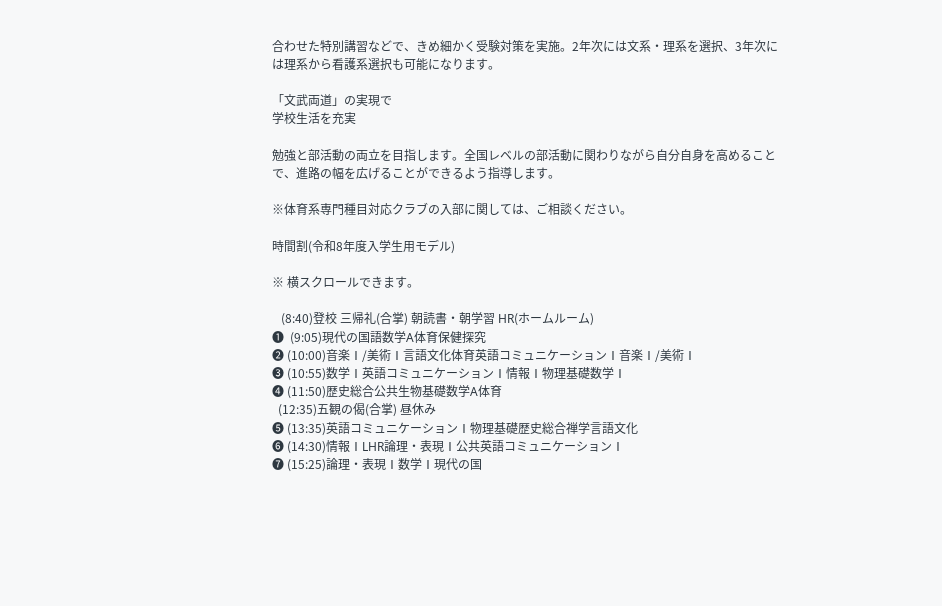合わせた特別講習などで、きめ細かく受験対策を実施。2年次には文系・理系を選択、3年次には理系から看護系選択も可能になります。

「文武両道」の実現で
学校生活を充実

勉強と部活動の両立を目指します。全国レベルの部活動に関わりながら自分自身を高めることで、進路の幅を広げることができるよう指導します。

※体育系専門種目対応クラブの入部に関しては、ご相談ください。

時間割(令和8年度入学生用モデル)

※ 横スクロールできます。

   (8:40)登校 三帰礼(合掌) 朝読書・朝学習 HR(ホームルーム)
❶  (9:05)現代の国語数学A体育保健探究
❷ (10:00)音楽Ⅰ/美術Ⅰ言語文化体育英語コミュニケーションⅠ音楽Ⅰ/美術Ⅰ
❸ (10:55)数学Ⅰ英語コミュニケーションⅠ情報Ⅰ物理基礎数学Ⅰ
❹ (11:50)歴史総合公共生物基礎数学A体育
  (12:35)五観の偈(合掌) 昼休み
❺ (13:35)英語コミュニケーションⅠ物理基礎歴史総合禅学言語文化
❻ (14:30)情報ⅠLHR論理・表現Ⅰ公共英語コミュニケーションⅠ
❼ (15:25)論理・表現Ⅰ数学Ⅰ現代の国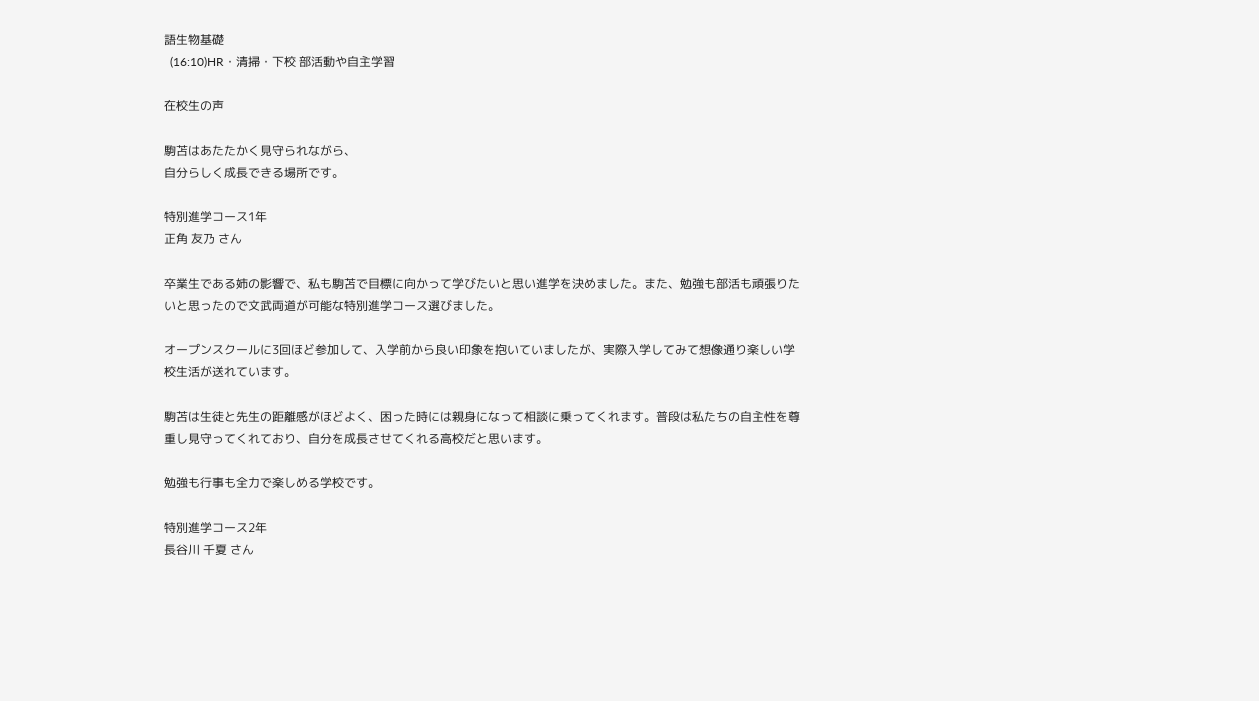語生物基礎
  (16:10)HR・清掃・下校 部活動や自主学習

在校生の声

駒苫はあたたかく見守られながら、
自分らしく成長できる場所です。

特別進学コース1年
正角 友乃 さん

卒業生である姉の影響で、私も駒苫で目標に向かって学びたいと思い進学を決めました。また、勉強も部活も頑張りたいと思ったので文武両道が可能な特別進学コース選びました。

オープンスクールに3回ほど参加して、入学前から良い印象を抱いていましたが、実際入学してみて想像通り楽しい学校生活が送れています。

駒苫は生徒と先生の距離感がほどよく、困った時には親身になって相談に乗ってくれます。普段は私たちの自主性を尊重し見守ってくれており、自分を成長させてくれる高校だと思います。

勉強も行事も全力で楽しめる学校です。

特別進学コース2年
長谷川 千夏 さん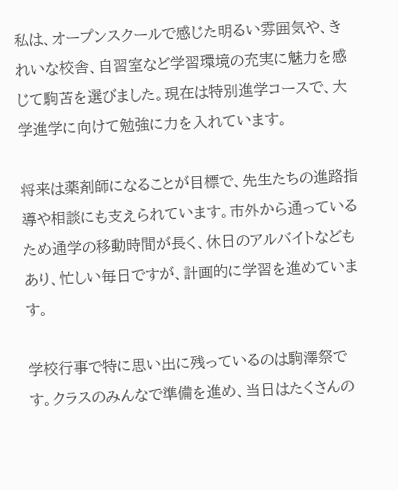私は、オープンスクールで感じた明るい雰囲気や、きれいな校舎、自習室など学習環境の充実に魅力を感じて駒苫を選びました。現在は特別進学コースで、大学進学に向けて勉強に力を入れています。

将来は薬剤師になることが目標で、先生たちの進路指導や相談にも支えられています。市外から通っているため通学の移動時間が長く、休日のアルバイトなどもあり、忙しい毎日ですが、計画的に学習を進めています。

学校行事で特に思い出に残っているのは駒澤祭です。クラスのみんなで準備を進め、当日はたくさんの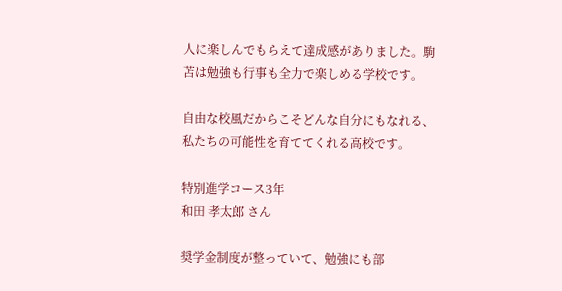人に楽しんでもらえて達成感がありました。駒苫は勉強も行事も全力で楽しめる学校です。

自由な校風だからこそどんな自分にもなれる、
私たちの可能性を育ててくれる高校です。

特別進学コース3年
和田 孝太郎 さん

奨学金制度が整っていて、勉強にも部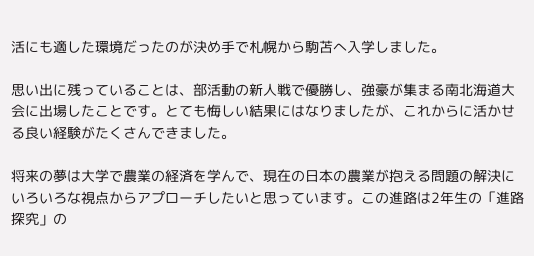活にも適した環境だったのが決め手で札幌から駒苫へ入学しました。

思い出に残っていることは、部活動の新人戦で優勝し、強豪が集まる南北海道大会に出場したことです。とても悔しい結果にはなりましたが、これからに活かせる良い経験がたくさんできました。

将来の夢は大学で農業の経済を学んで、現在の日本の農業が抱える問題の解決にいろいろな視点からアプローチしたいと思っています。この進路は2年生の「進路探究」の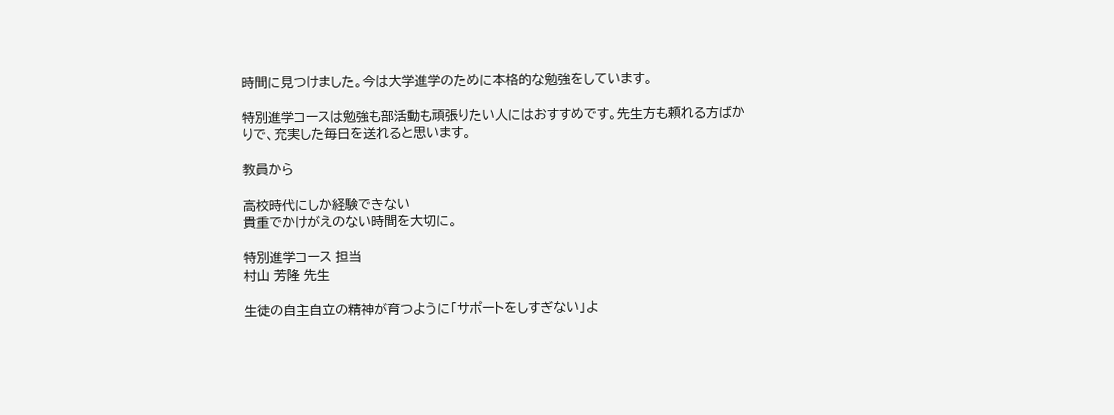時間に見つけました。今は大学進学のために本格的な勉強をしています。

特別進学コースは勉強も部活動も頑張りたい人にはおすすめです。先生方も頼れる方ばかりで、充実した毎日を送れると思います。

教員から

高校時代にしか経験できない
貴重でかけがえのない時間を大切に。

特別進学コース 担当
村山 芳隆 先生

生徒の自主自立の精神が育つように「サポートをしすぎない」よ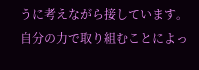うに考えながら接しています。自分の力で取り組むことによっ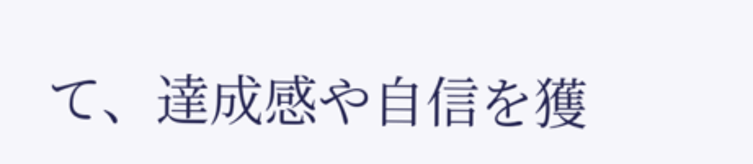て、達成感や自信を獲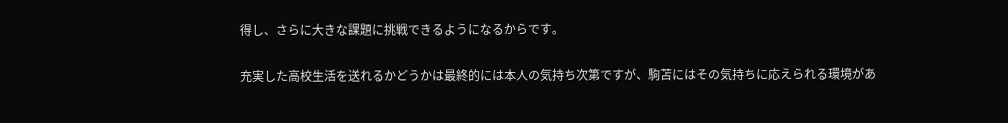得し、さらに大きな課題に挑戦できるようになるからです。

充実した高校生活を送れるかどうかは最終的には本人の気持ち次第ですが、駒苫にはその気持ちに応えられる環境があ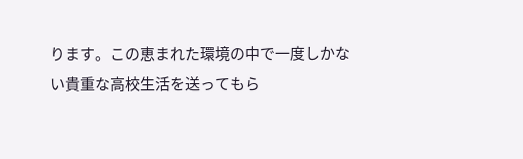ります。この恵まれた環境の中で一度しかない貴重な高校生活を送ってもら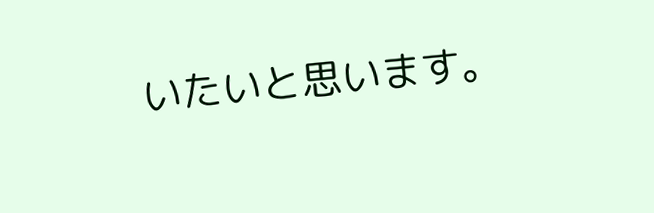いたいと思います。